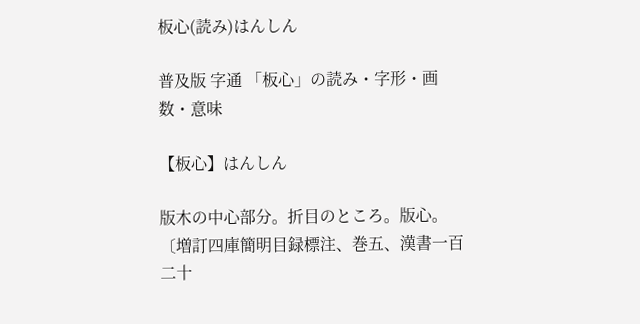板心(読み)はんしん

普及版 字通 「板心」の読み・字形・画数・意味

【板心】はんしん

版木の中心部分。折目のところ。版心。〔増訂四庫簡明目録標注、巻五、漢書一百二十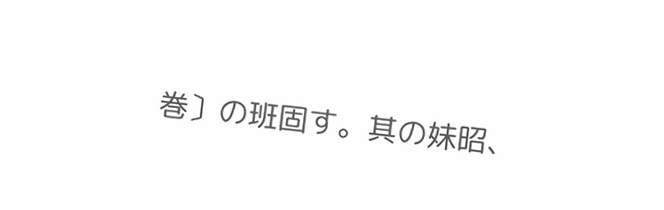巻〕の班固す。其の妹昭、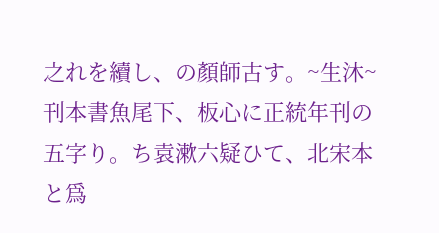之れを續し、の顏師古す。~生沐~刊本書魚尾下、板心に正統年刊の五字り。ち袁漱六疑ひて、北宋本と爲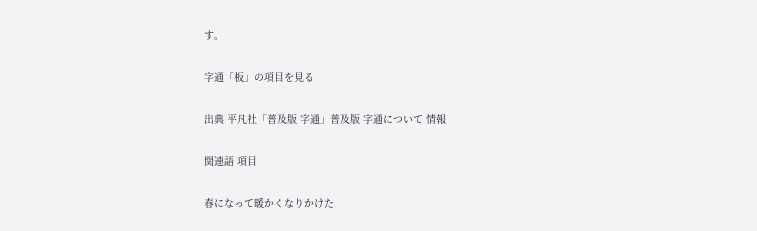す。

字通「板」の項目を見る

出典 平凡社「普及版 字通」普及版 字通について 情報

関連語 項目

春になって暖かくなりかけた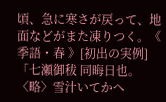頃、急に寒さが戻って、地面などがまた凍りつく。《 季語・春 》[初出の実例]「七瀬御秡 同晦日也。〈略〉雪汁いてかへ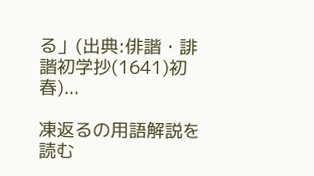る」(出典:俳諧・誹諧初学抄(1641)初春)...

凍返るの用語解説を読む